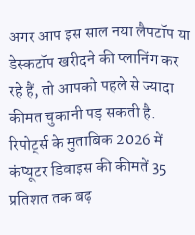अगर आप इस साल नया लैपटॉप या डेस्कटॉप खरीदने की प्लानिंग कर रहे हैं, तो आपको पहले से ज्यादा कीमत चुकानी पड़ सकती है. रिपोर्ट्स के मुताबिक 2026 में कंप्यूटर डिवाइस की कीमतें 35 प्रतिशत तक बढ़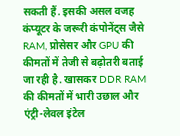सकती हैं. इसकी असल वजह कंप्यूटर के जरूरी कंपोनेंट्स जैसे RAM, प्रोसेसर और GPU की कीमतों में तेजी से बढ़ोतरी बताई जा रही है. खासकर DDR RAM की कीमतों में भारी उछाल और एंट्री-लेवल इंटेल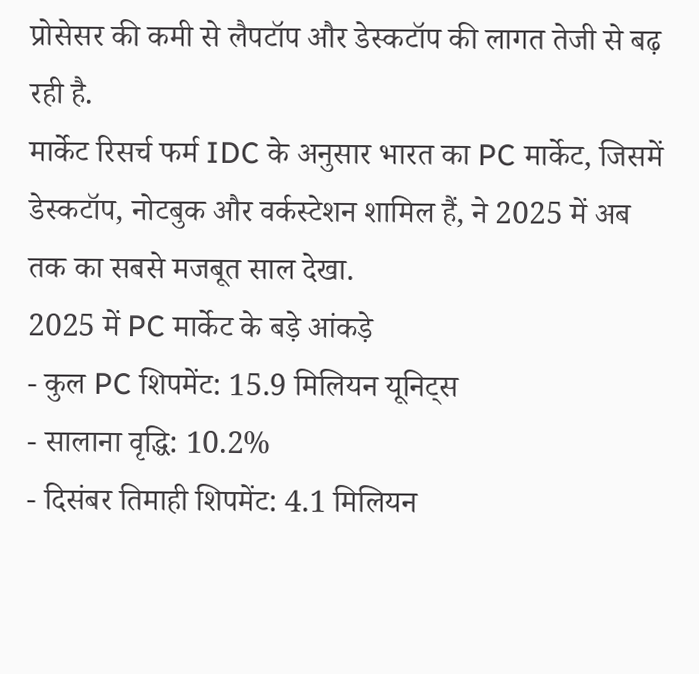प्रोसेसर की कमी से लैपटॉप और डेस्कटॉप की लागत तेजी से बढ़ रही है.
मार्केट रिसर्च फर्म IDC के अनुसार भारत का PC मार्केट, जिसमें डेस्कटॉप, नोटबुक और वर्कस्टेशन शामिल हैं, ने 2025 में अब तक का सबसे मजबूत साल देखा.
2025 में PC मार्केट के बड़े आंकड़े
- कुल PC शिपमेंट: 15.9 मिलियन यूनिट्स
- सालाना वृद्धि: 10.2%
- दिसंबर तिमाही शिपमेंट: 4.1 मिलियन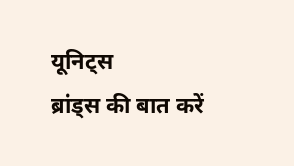यूनिट्स
ब्रांड्स की बात करें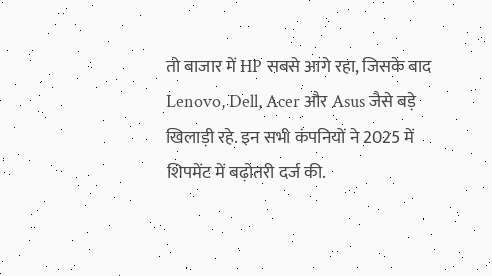तो बाजार में HP सबसे आगे रहा, जिसके बाद Lenovo, Dell, Acer और Asus जैसे बड़े खिलाड़ी रहे. इन सभी कंपनियों ने 2025 में शिपमेंट में बढ़ोतरी दर्ज की.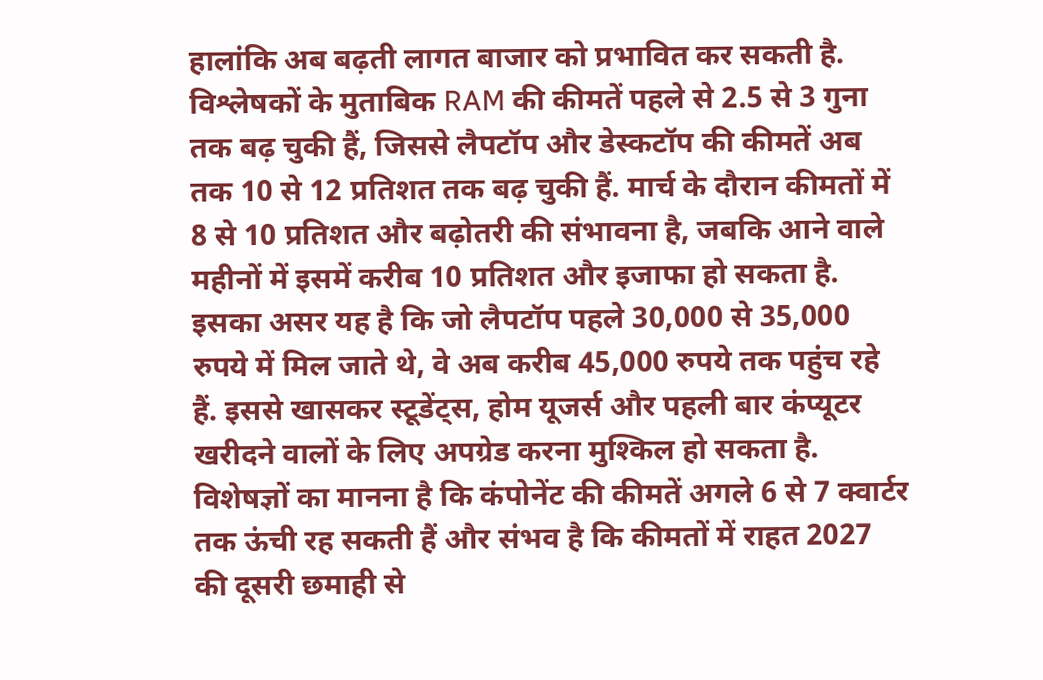हालांकि अब बढ़ती लागत बाजार को प्रभावित कर सकती है. विश्लेषकों के मुताबिक RAM की कीमतें पहले से 2.5 से 3 गुना तक बढ़ चुकी हैं, जिससे लैपटॉप और डेस्कटॉप की कीमतें अब तक 10 से 12 प्रतिशत तक बढ़ चुकी हैं. मार्च के दौरान कीमतों में 8 से 10 प्रतिशत और बढ़ोतरी की संभावना है, जबकि आने वाले महीनों में इसमें करीब 10 प्रतिशत और इजाफा हो सकता है.
इसका असर यह है कि जो लैपटॉप पहले 30,000 से 35,000 रुपये में मिल जाते थे, वे अब करीब 45,000 रुपये तक पहुंच रहे हैं. इससे खासकर स्टूडेंट्स, होम यूजर्स और पहली बार कंप्यूटर खरीदने वालों के लिए अपग्रेड करना मुश्किल हो सकता है. विशेषज्ञों का मानना है कि कंपोनेंट की कीमतें अगले 6 से 7 क्वार्टर तक ऊंची रह सकती हैं और संभव है कि कीमतों में राहत 2027 की दूसरी छमाही से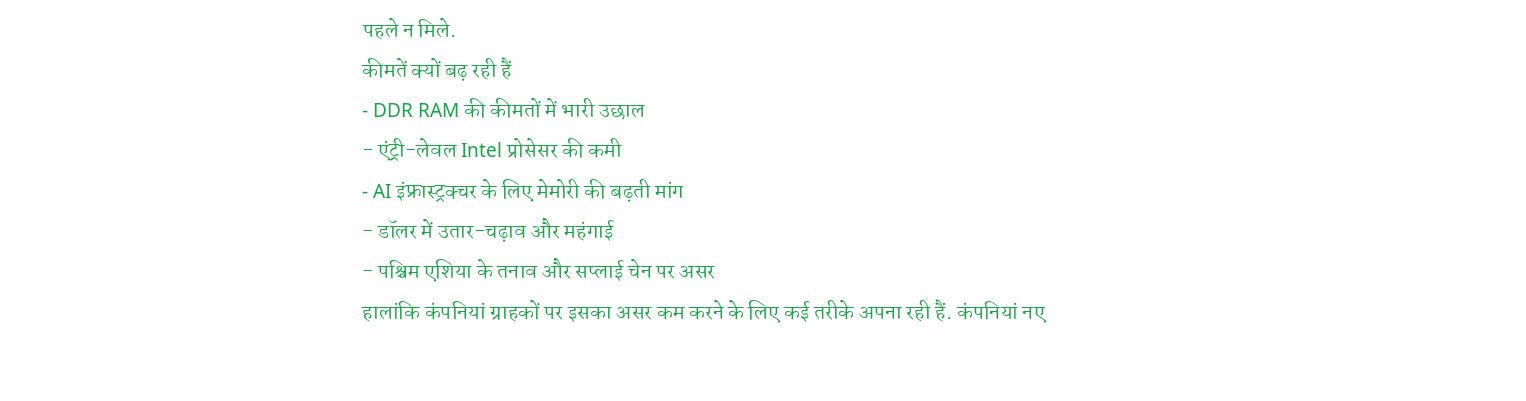पहले न मिले.
कीमतें क्यों बढ़ रही हैं
- DDR RAM की कीमतों में भारी उछाल
- एंट्री-लेवल Intel प्रोसेसर की कमी
- AI इंफ्रास्ट्रक्चर के लिए मेमोरी की बढ़ती मांग
- डॉलर में उतार-चढ़ाव और महंगाई
- पश्चिम एशिया के तनाव और सप्लाई चेन पर असर
हालांकि कंपनियां ग्राहकों पर इसका असर कम करने के लिए कई तरीके अपना रही हैं. कंपनियां नए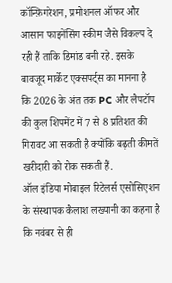कॉन्फ़िगरेशन, प्रमोशनल ऑफर और आसान फाइनेंसिंग स्कीम जैसे विकल्प दे रही हैं ताकि डिमांड बनी रहे. इसके बावजूद मार्केट एक्सपर्ट्स का मानना है कि 2026 के अंत तक PC और लैपटॉप की कुल शिपमेंट में 7 से 8 प्रतिशत की गिरावट आ सकती है क्योंकि बढ़ती कीमतें खरीदारी को रोक सकती हैं.
ऑल इंडिया मोबाइल रिटेलर्स एसोसिएशन के संस्थापक कैलाश लख्यानी का कहना है कि नवंबर से ही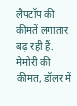लैपटॉप की कीमतें लगातार बढ़ रही हैं. मेमोरी की कीमत, डॉलर में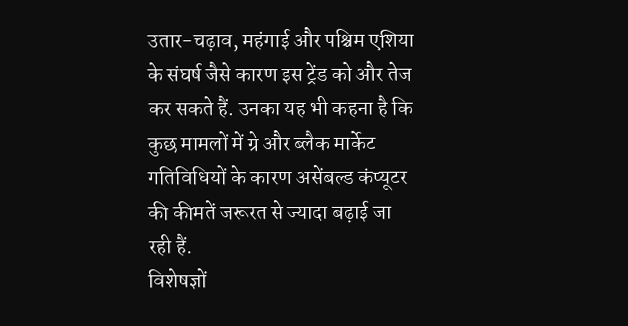उतार-चढ़ाव, महंगाई और पश्चिम एशिया के संघर्ष जैसे कारण इस ट्रेंड को और तेज कर सकते हैं. उनका यह भी कहना है कि कुछ मामलों में ग्रे और ब्लैक मार्केट गतिविधियों के कारण असेंबल्ड कंप्यूटर की कीमतें जरूरत से ज्यादा बढ़ाई जा रही हैं.
विशेषज्ञों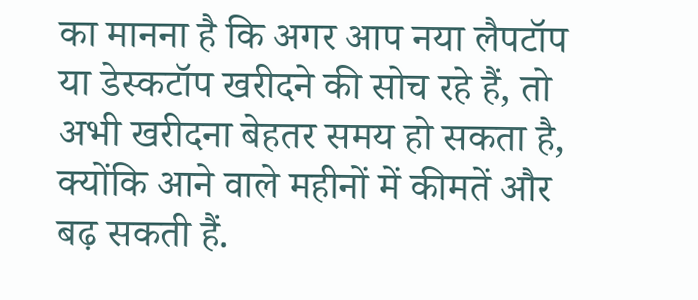का मानना है कि अगर आप नया लैपटॉप या डेस्कटॉप खरीदने की सोच रहे हैं, तो अभी खरीदना बेहतर समय हो सकता है, क्योंकि आने वाले महीनों में कीमतें और बढ़ सकती हैं.